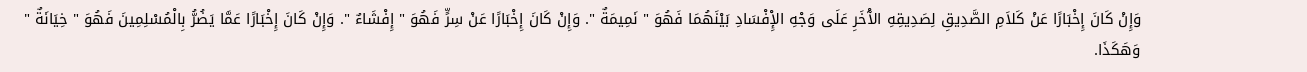وَإِنْ كَانَ إِخْبَارًا عَنْ كَلاَمِ الصَّدِيقِ لِصَدِيقِهِ الآْخَرِ عَلَى وَجْهِ الإِْفْسَادِ بَيْنَهُمَا فَهُوَ " نَمِيمَةٌ ". وَإِنْ كَانَ إِخْبَارًا عَنْ سِرٍّ فَهُوَ " إِفْشَاءٌ ". وَإِنْ كَانَ إِخْبَارًا عَمَّا يَضُرُّ بِالْمُسْلِمِينَ فَهُوَ " خِيَانَةٌ " وَهَكَذَا.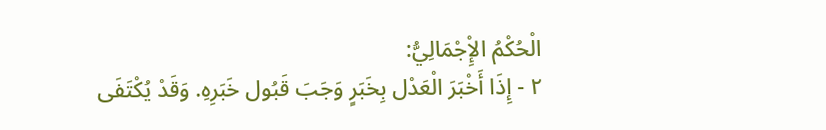الْحُكْمُ الإِْجْمَالِيُّ:
٢ - إِذَا أَخْبَرَ الْعَدْل بِخَبَرٍ وَجَبَ قَبُول خَبَرِهِ. وَقَدْ يُكْتَفَى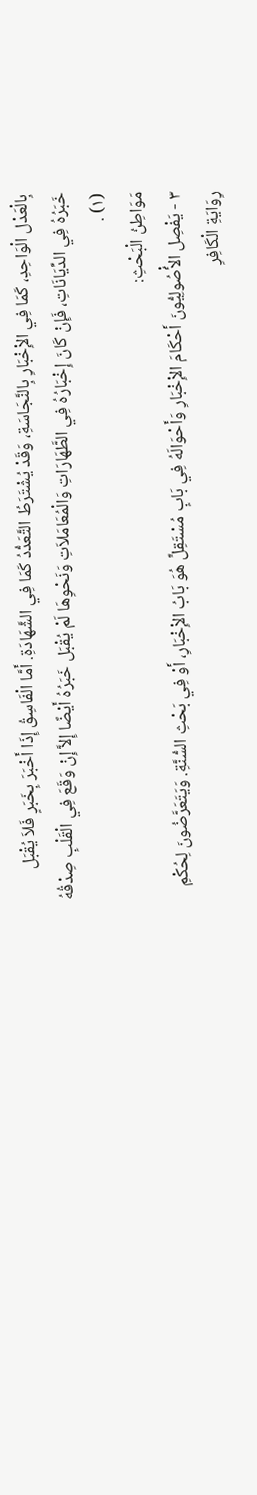بِالْعَدْل الْوَاحِدِ، كَمَا فِي الإِْخْبَارِ بِالنَّجَاسَةِ، وَقَدْ يُشْتَرَطُ التَّعَدُّدُ كَمَا فِي الشَّهَادَةِ. أَمَّا الْفَاسِقُ إِذَا أَخْبَرَ بِخَبَرٍ فَلاَ يُقْبَل خَبَرُهُ فِي الدِّيَانَاتِ، فَإِنْ كَانَ إِخْبَارُهُ فِي الطَّهَارَاتِ وَالْمُعَامَلاَتِ وَنَحْوِهَا لَمْ يُقْبَل خَبَرُهُ أَيْضًا إِلاَّ إِنْ وَقَعَ فِي الْقَلْبِ صِدْقُهُ (١) .
مَوَاطِنُ الْبَحْثِ:
٣ - يَفْصِل الأُْصُولِيُّونَ أَحْكَامَ الإِْخْبَارِ وَأَحْوَالَهُ فِي بَابٍ مُسْتَقِلٍّ هُوَ بَابُ الإِْخْبَارِ، أَوْ فِي بَحْثِ السُّنَّةِ. وَيَتَعَرَّضُونَ لِحُكْمِ رِوَايَةِ الْكَافِرِ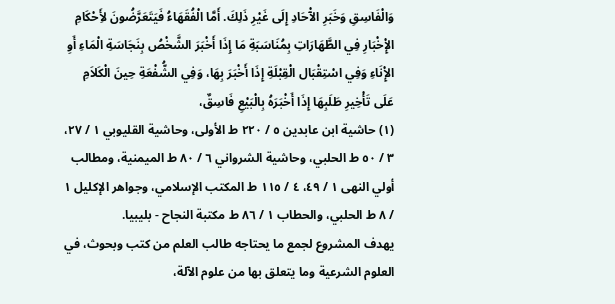وَالْفَاسِقِ وَخَبَرِ الآْحَادِ إِلَى غَيْرِ ذَلِكَ. أَمَّا الْفُقَهَاءُ فَيَتَعَرَّضُونَ لأَِحْكَامِ الإِْخْبَارِ فِي الطَّهَارَاتِ بِمُنَاسَبَةِ مَا إِذَا أَخْبَرَ الشَّخْصُ بِنَجَاسَةِ الْمَاءِ أَوِ الإِْنَاءِ وَفِي اسْتِقْبَال الْقِبْلَةِ إِذَا أَخْبَرَ بِهَا، وَفِي الشُّفْعَةِ حِينَ الْكَلاَمِ عَلَى تَأْخِيرِ طَلَبِهَا إِذَا أَخْبَرَهُ بِالْبَيْعِ فَاسِقٌ،
(١) حاشية ابن عابدين ٥ / ٢٢٠ ط الأولى، وحاشية القليوبي ١ / ٢٧، ٣ / ٥٠ ط الحلبي، وحاشية الشرواني ٦ / ٨٠ ط الميمنية، ومطالب أولي النهى ١ / ٤٩، ٤ / ١١٥ ط المكتب الإسلامي، وجواهر الإكليل ١ / ٨ ط الحلبي، والحطاب ١ / ٨٦ ط مكتبة النجاح - بليبيا.
يهدف المشروع لجمع ما يحتاجه طالب العلم من كتب وبحوث، في العلوم الشرعية وما يتعلق بها من علوم الآلة،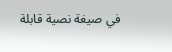في صيغة نصية قابلة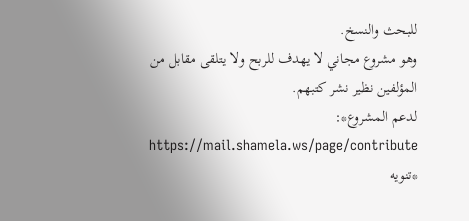للبحث والنسخ.
وهو مشروع مجاني لا يهدف للربح ولا يتلقى مقابل من المؤلفين نظير نشر كتبهم.
لدعم المشروع*: https://mail.shamela.ws/page/contribute
*تنويه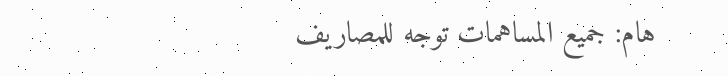هام: جميع المساهمات توجه للمصاريف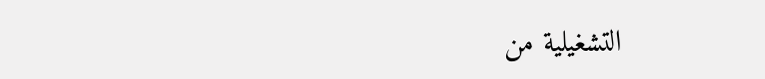التشغيلية من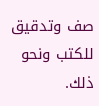صف وتدقيق للكتب ونحو ذلك.